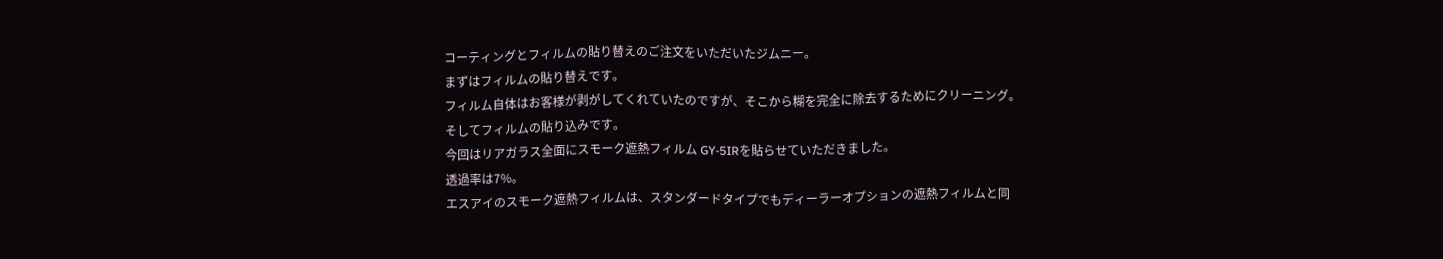コーティングとフィルムの貼り替えのご注文をいただいたジムニー。
まずはフィルムの貼り替えです。
フィルム自体はお客様が剥がしてくれていたのですが、そこから糊を完全に除去するためにクリーニング。
そしてフィルムの貼り込みです。
今回はリアガラス全面にスモーク遮熱フィルム GY-5IRを貼らせていただきました。
透過率は7%。
エスアイのスモーク遮熱フィルムは、スタンダードタイプでもディーラーオプションの遮熱フィルムと同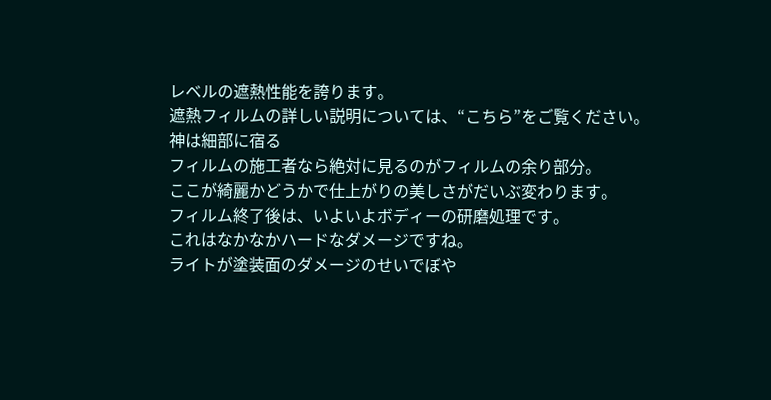レベルの遮熱性能を誇ります。
遮熱フィルムの詳しい説明については、“こちら”をご覧ください。
神は細部に宿る
フィルムの施工者なら絶対に見るのがフィルムの余り部分。
ここが綺麗かどうかで仕上がりの美しさがだいぶ変わります。
フィルム終了後は、いよいよボディーの研磨処理です。
これはなかなかハードなダメージですね。
ライトが塗装面のダメージのせいでぼや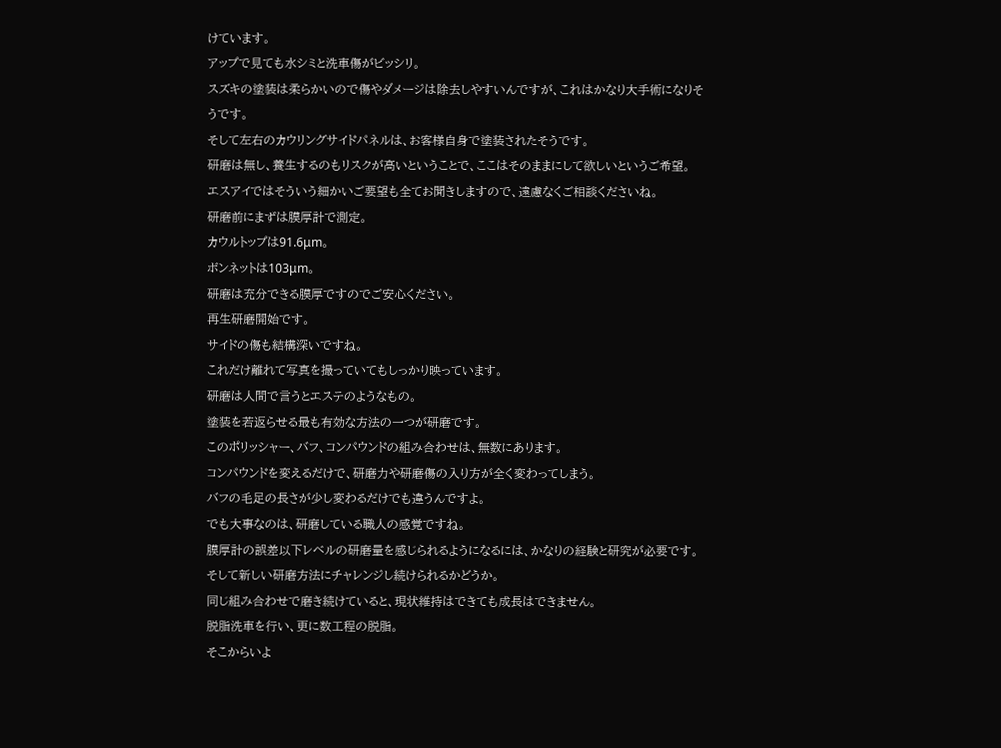けています。
アップで見ても水シミと洗車傷がビッシリ。
スズキの塗装は柔らかいので傷やダメージは除去しやすいんですが、これはかなり大手術になりそうです。
そして左右のカウリングサイドパネルは、お客様自身で塗装されたそうです。
研磨は無し、養生するのもリスクが高いということで、ここはそのままにして欲しいというご希望。
エスアイではそういう細かいご要望も全てお聞きしますので、遠慮なくご相談くださいね。
研磨前にまずは膜厚計で測定。
カウルトップは91.6μm。
ボンネットは103μm。
研磨は充分できる膜厚ですのでご安心ください。
再生研磨開始です。
サイドの傷も結構深いですね。
これだけ離れて写真を撮っていてもしっかり映っています。
研磨は人間で言うとエステのようなもの。
塗装を若返らせる最も有効な方法の一つが研磨です。
このポリッシャー、バフ、コンパウンドの組み合わせは、無数にあります。
コンパウンドを変えるだけで、研磨力や研磨傷の入り方が全く変わってしまう。
バフの毛足の長さが少し変わるだけでも違うんですよ。
でも大事なのは、研磨している職人の感覚ですね。
膜厚計の誤差以下レベルの研磨量を感じられるようになるには、かなりの経験と研究が必要です。
そして新しい研磨方法にチャレンジし続けられるかどうか。
同じ組み合わせで磨き続けていると、現状維持はできても成長はできません。
脱脂洗車を行い、更に数工程の脱脂。
そこからいよ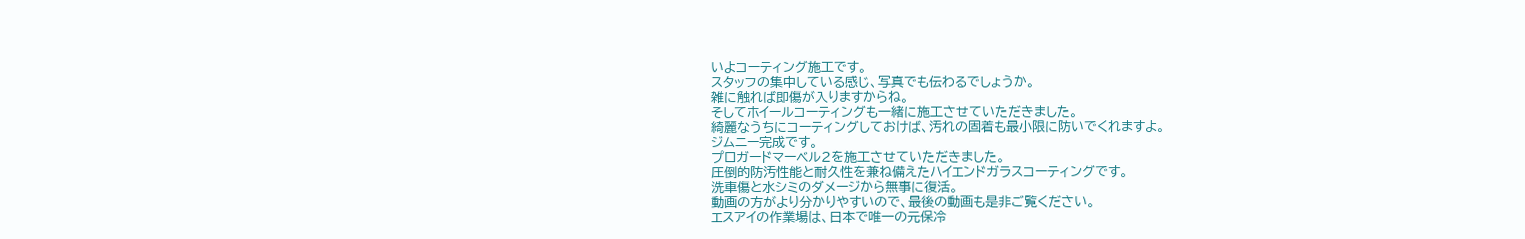いよコーティング施工です。
スタッフの集中している感じ、写真でも伝わるでしょうか。
雑に触れば即傷が入りますからね。
そしてホイールコーティングも一緒に施工させていただきました。
綺麗なうちにコーティングしておけば、汚れの固着も最小限に防いでくれますよ。
ジムニー完成です。
プロガードマーベル2を施工させていただきました。
圧倒的防汚性能と耐久性を兼ね備えたハイエンドガラスコーティングです。
洗車傷と水シミのダメージから無事に復活。
動画の方がより分かりやすいので、最後の動画も是非ご覧ください。
エスアイの作業場は、日本で唯一の元保冷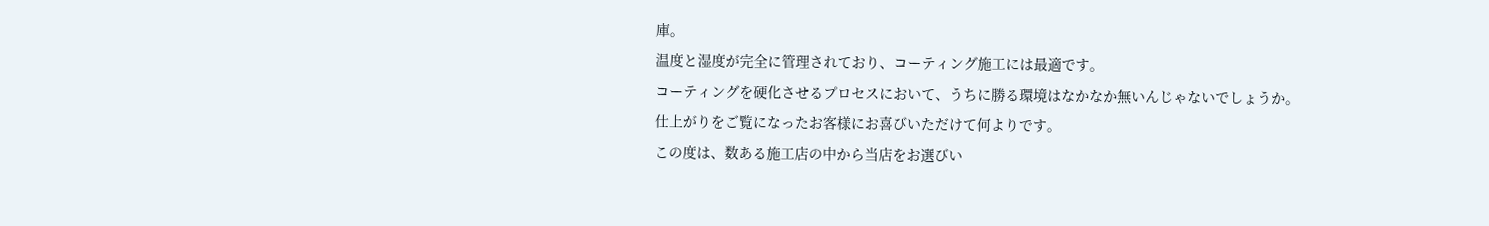庫。
温度と湿度が完全に管理されており、コーティング施工には最適です。
コーティングを硬化させるプロセスにおいて、うちに勝る環境はなかなか無いんじゃないでしょうか。
仕上がりをご覧になったお客様にお喜びいただけて何よりです。
この度は、数ある施工店の中から当店をお選びい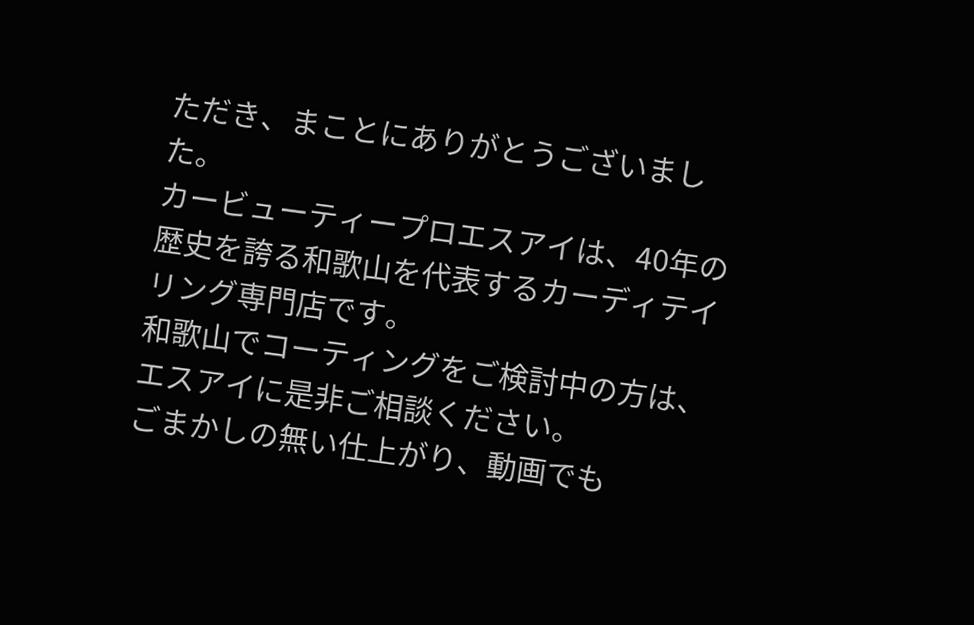ただき、まことにありがとうございました。
カービューティープロエスアイは、40年の歴史を誇る和歌山を代表するカーディテイリング専門店です。
和歌山でコーティングをご検討中の方は、エスアイに是非ご相談ください。
ごまかしの無い仕上がり、動画でも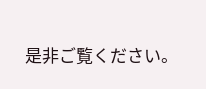是非ご覧ください。